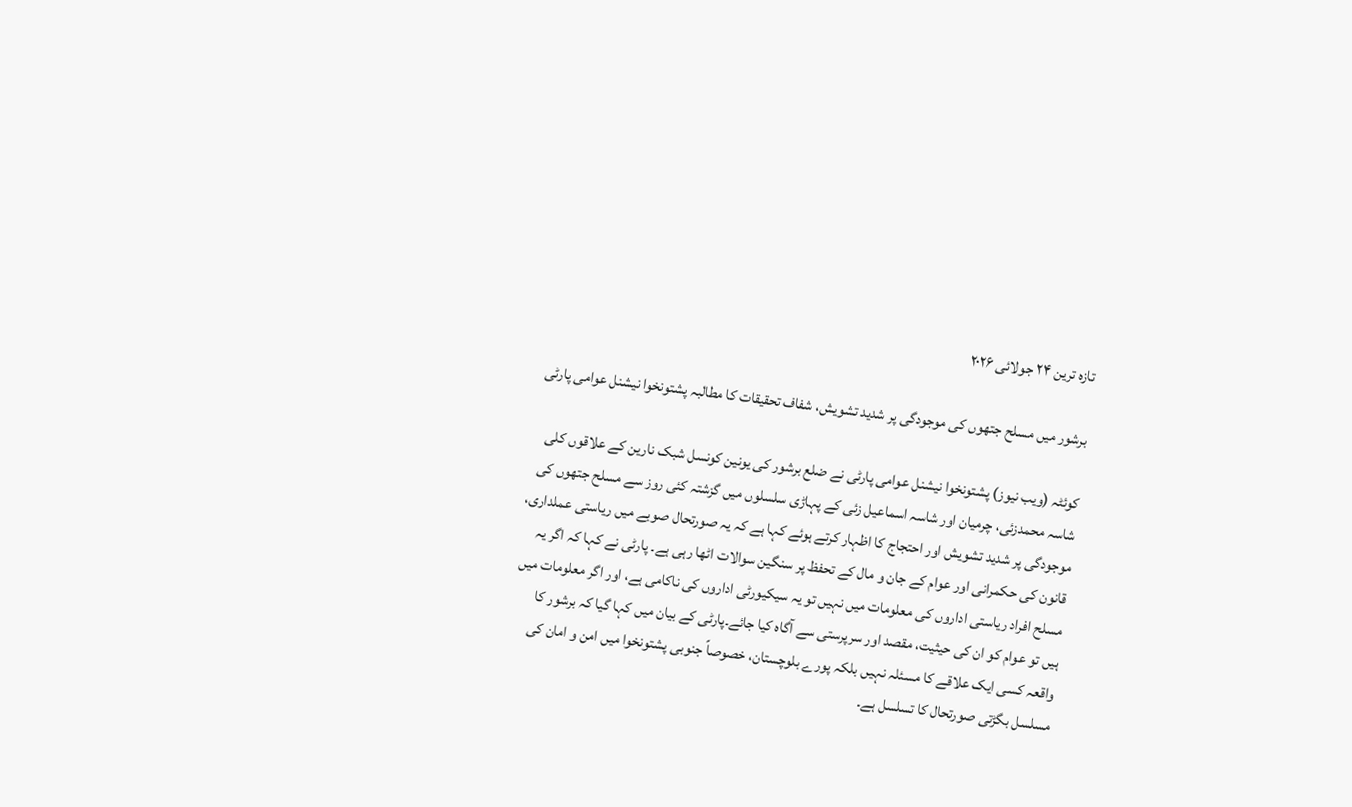تازہ ترین ۲۴ جولائی ۲۰۲۶

برشور میں مسلح جتھوں کی موجودگی پر شدید تشویش، شفاف تحقیقات کا مطالبہ پشتونخوا نیشنل عوامی پارٹی

کوئٹہ (ویب نیوز) پشتونخوا نیشنل عوامی پارٹی نے ضلع برشور کی یونین کونسل شبک نارین کے علاقوں کلی شاسہ محمدزئی، چرمیان اور شاسہ اسماعیل زئی کے پہاڑی سلسلوں میں گزشتہ کئی روز سے مسلح جتھوں کی موجودگی پر شدید تشویش اور احتجاج کا اظہار کرتے ہوئے کہا ہے کہ یہ صورتحال صوبے میں ریاستی عملداری، قانون کی حکمرانی اور عوام کے جان و مال کے تحفظ پر سنگین سوالات اٹھا رہی ہے۔ پارٹی نے کہا کہ اگر یہ مسلح افراد ریاستی اداروں کی معلومات میں نہیں تو یہ سیکیورٹی اداروں کی ناکامی ہے، اور اگر معلومات میں ہیں تو عوام کو ان کی حیثیت، مقصد اور سرپرستی سے آگاہ کیا جائے۔پارٹی کے بیان میں کہا گیا کہ برشور کا واقعہ کسی ایک علاقے کا مسئلہ نہیں بلکہ پورے بلوچستان، خصوصاً جنوبی پشتونخوا میں امن و امان کی مسلسل بگڑتی صورتحال کا تسلسل ہے۔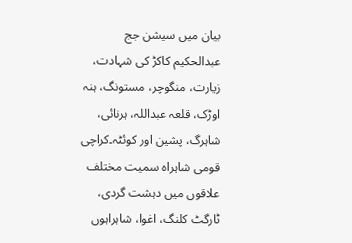بیان میں سیشن جج عبدالحکیم کاکڑ کی شہادت، زیارت، منگوچر، مستونگ، ہنہ اوڑک، قلعہ عبداللہ، ہرنائی، شاہرگ، پشین اور کوئٹہ۔کراچی قومی شاہراہ سمیت مختلف علاقوں میں دہشت گردی، ٹارگٹ کلنگ، اغوا، شاہراہوں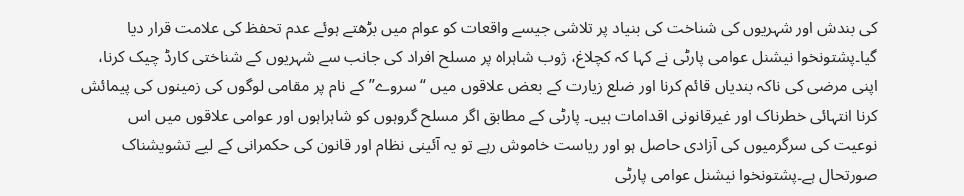کی بندش اور شہریوں کی شناخت کی بنیاد پر تلاشی جیسے واقعات کو عوام میں بڑھتے ہوئے عدم تحفظ کی علامت قرار دیا گیا۔پشتونخوا نیشنل عوامی پارٹی نے کہا کہ کچلاغ، ژوب شاہراہ پر مسلح افراد کی جانب سے شہریوں کے شناختی کارڈ چیک کرنا، اپنی مرضی کی ناکہ بندیاں قائم کرنا اور ضلع زیارت کے بعض علاقوں میں “سروے” کے نام پر مقامی لوگوں کی زمینوں کی پیمائش کرنا انتہائی خطرناک اور غیرقانونی اقدامات ہیں۔ پارٹی کے مطابق اگر مسلح گروہوں کو شاہراہوں اور عوامی علاقوں میں اس نوعیت کی سرگرمیوں کی آزادی حاصل ہو اور ریاست خاموش رہے تو یہ آئینی نظام اور قانون کی حکمرانی کے لیے تشویشناک صورتحال ہے۔پشتونخوا نیشنل عوامی پارٹی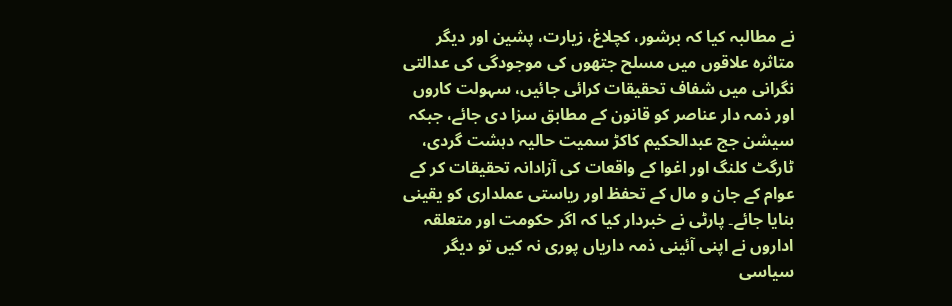نے مطالبہ کیا کہ برشور، کچلاغ، زیارت، پشین اور دیگر متاثرہ علاقوں میں مسلح جتھوں کی موجودگی کی عدالتی نگرانی میں شفاف تحقیقات کرائی جائیں، سہولت کاروں اور ذمہ دار عناصر کو قانون کے مطابق سزا دی جائے، جبکہ سیشن جج عبدالحکیم کاکڑ سمیت حالیہ دہشت گردی، ٹارگٹ کلنگ اور اغوا کے واقعات کی آزادانہ تحقیقات کر کے عوام کے جان و مال کے تحفظ اور ریاستی عملداری کو یقینی بنایا جائے۔ پارٹی نے خبردار کیا کہ اگر حکومت اور متعلقہ اداروں نے اپنی آئینی ذمہ داریاں پوری نہ کیں تو دیگر سیاسی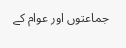جماعتوں اور عوام کے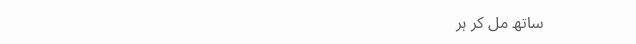ساتھ مل کر ہر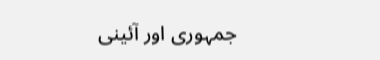جمہوری اور آئینی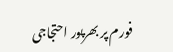فورم پر بھرپور احتجاجی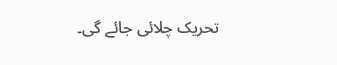تحریک چلائی جائے گی۔